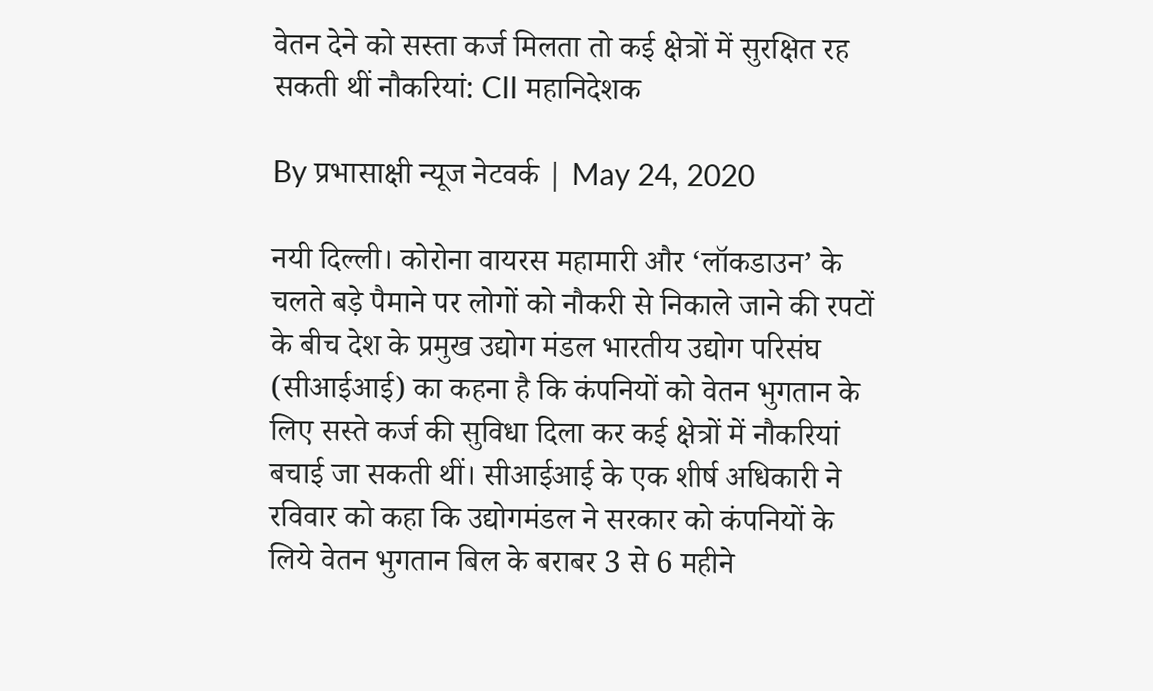वेतन देने को सस्ता कर्ज मिलता तो कई क्षेत्रों में सुरक्षित रह सकती थीं नौकरियां: CII महानिदेशक

By प्रभासाक्षी न्यूज नेटवर्क | May 24, 2020

नयी दिल्ली। कोरोना वायरस महामारी और ‘लॉकडाउन’ के चलते बड़े पैमाने पर लोगों को नौकरी से निकाले जाने की रपटों के बीच देश के प्रमुख उद्योग मंडल भारतीय उद्योग परिसंघ (सीआईआई) का कहना है कि कंपनियों को वेतन भुगतान के लिए सस्ते कर्ज की सुविधा दिला कर कई क्षेत्रों में नौकरियां बचाई जा सकती थीं। सीआईआई के एक शीर्ष अधिकारी ने रविवार को कहा कि उद्योगमंडल ने सरकार को कंपनियों के लिये वेतन भुगतान बिल के बराबर 3 से 6 महीने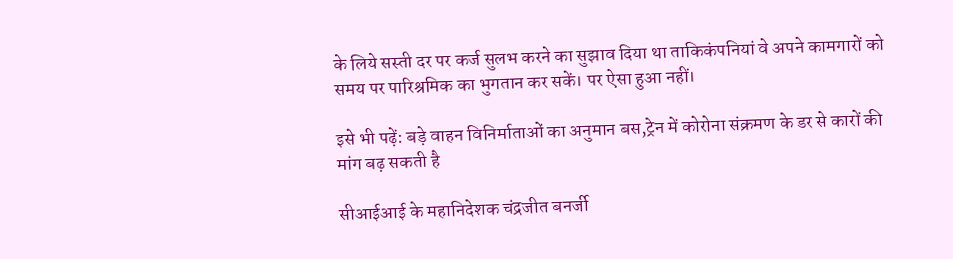के लिये सस्ती दर पर कर्ज सुलभ करने का सुझाव दिया था ताकिकंपनियां वे अपने कामगारों को समय पर पारिश्रमिक का भुगतान कर सकें। पर ऐसा हुआ नहीं।

इसे भी पढ़ें: बड़े वाहन विनिर्माताओं का अनुमान बस,ट्रेन में कोरोना संक्रमण के डर से कारों की मांग बढ़ सकती है

सीआईआई के महानिदेशक चंद्रजीत बनर्जी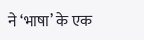ने ‘भाषा’ के एक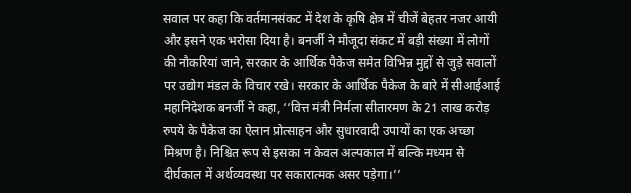सवाल पर कहा कि वर्तमानसंकट में देश के कृषि क्षेत्र में चीजें बेहतर नजर आयी और इसने एक भरोसा दिया है। बनर्जी ने मौजूदा संकट में बड़ी संख्या में लोगों की नौकरियां जाने, सरकार के आर्थिक पैकेज समेत विभिन्न मुद्दों से जुड़े सवालों पर उद्योग मंडल के विचार रखे। सरकार के आर्थिक पैकेज के बारे में सीआईआई महानिदेशक बनर्जी ने कहा, ‘‘वित्त मंत्री निर्मला सीतारमण के 21 लाख करोड़ रुपये के पैकेज का ऐलान प्रोत्साहन और सुधारवादी उपायों का एक अच्छा मिश्रण है। निश्चित रूप से इसका न केवल अल्पकाल में बल्कि मध्यम से दीर्घकाल में अर्थव्यवस्था पर सकारात्मक असर पड़ेगा।’’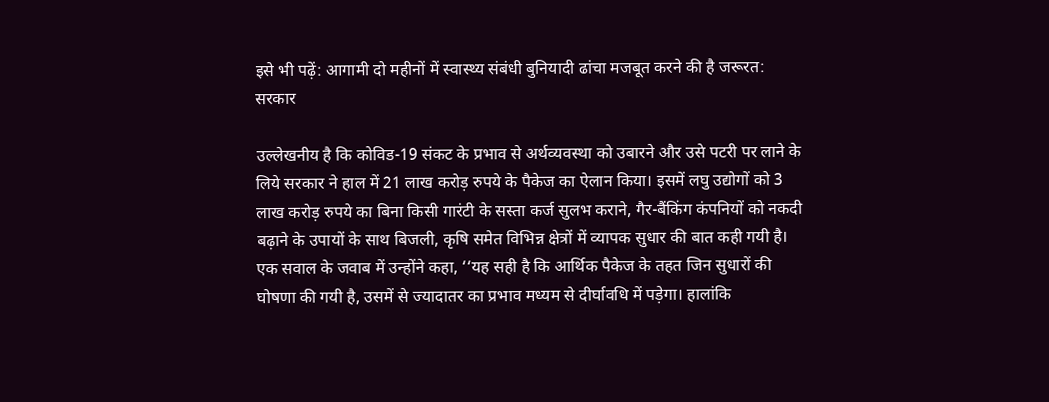इसे भी पढ़ें: आगामी दो महीनों में स्वास्थ्य संबंधी बुनियादी ढांचा मजबूत करने की है जरूरत: सरकार

उल्लेखनीय है कि कोविड-19 संकट के प्रभाव से अर्थव्यवस्था को उबारने और उसे पटरी पर लाने के लिये सरकार ने हाल में 21 लाख करोड़ रुपये के पैकेज का ऐलान किया। इसमें लघु उद्योगों को 3 लाख करोड़ रुपये का बिना किसी गारंटी के सस्ता कर्ज सुलभ कराने, गैर-बैंकिंग कंपनियों को नकदी बढ़ाने के उपायों के साथ बिजली, कृषि समेत विभिन्न क्षेत्रों में व्यापक सुधार की बात कही गयी है। एक सवाल के जवाब में उन्होंने कहा, ‘‘यह सही है कि आर्थिक पैकेज के तहत जिन सुधारों की घोषणा की गयी है, उसमें से ज्यादातर का प्रभाव मध्यम से दीर्घावधि में पड़ेगा। हालांकि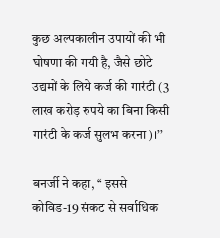कुछ अल्पकालीन उपायों की भी घोषणा की गयी है, जैसे छोटे उद्यमों के लिये कर्ज की गारंटी (3 लाख करोड़ रुपये का बिना किसी गारंटी के कर्ज सुलभ करना)।’’

बनर्जी ने कहा, ‘‘ इससे कोविड-19 संकट से सर्वाधिक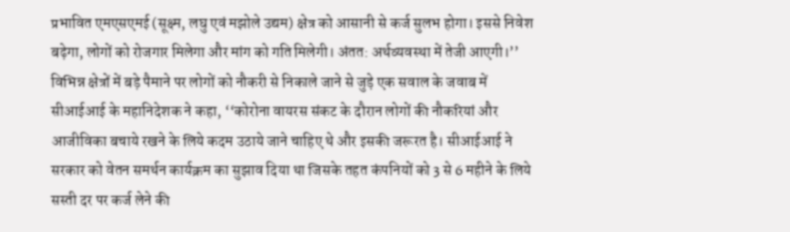प्रभावित एमएसएमई (सूक्ष्म, लघु एवं मझोले उद्यम) क्षेत्र को आसानी से कर्ज सुलभ होगा। इससे निवेश बढ़ेगा, लोगों को रोजगार मिलेगा और मांग को गति मिलेगी। अंतत: अर्थव्यवस्था में तेजी आएगी।’’ विभिन्न क्षेत्रों में बड़े पैमाने पर लोगों को नौकरी से निकाले जाने से जुड़े एक सवाल के जवाब में सीआईआई के महानिदेशक ने कहा, ‘‘कोरोना वायरस संकट के दौरान लोगों की नौकरियां और आजीविका बचाये रखने के लिये कदम उठाये जाने चाहिए थे और इसकी जरूरत है। सीआईआई ने सरकार को वेतन समर्थन कार्यक्रम का सुझाव दिया था जिसके तहत कंपनियों को 3 से 6 महीने के लिये सस्ती दर पर कर्ज लेने की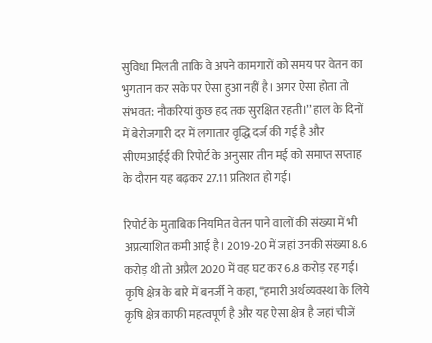सुविधा मिलती ताकि वे अपने कामगारों को समय पर वेतन का भुगतान कर सके पर ऐसा हुआ नहीं है। अगर ऐसा होता तो संभवत: नौकरियां कुछ हद तक सुरक्षित रहती।’’ हाल के दिनों में बेरोजगारी दर में लगातार वृद्धि दर्ज की गई है और सीएमआईई की रिपोर्ट के अनुसार तीन मई को समाप्त सप्ताह के दौरान यह बढ़कर 27.11 प्रतिशत हो गई।

रिपोर्ट के मुताबिक नियमित वेतन पाने वालों की संख्या में भी अप्रत्याशित कमी आई है। 2019-20 में जहां उनकी संख्या 8.6 करोड़ थी तो अप्रैल 2020 में वह घट कर 6.8 करोड़ रह गई। कृषि क्षेत्र के बारे में बनर्जी ने कहा, ‘‘हमारी अर्थव्यवस्था के लिये कृषि क्षेत्र काफी महत्वपूर्ण है और यह ऐसा क्षेत्र है जहां चीजें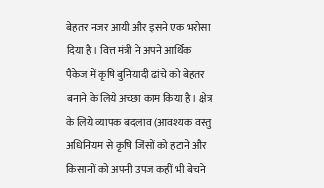बेहतर नजर आयी और इसने एक भरोसा दिया है। वित्त मंत्री ने अपने आर्थिक पैकेज में कृषि बुनियादी ढांचे को बेहतर बनाने के लिये अच्छा काम किया है। क्षेत्र के लिये व्यापक बदलाव (आवश्यक वस्तु अधिनियम से कृषि जिंसों को हटाने और किसानों को अपनी उपज कहीं भी बेचने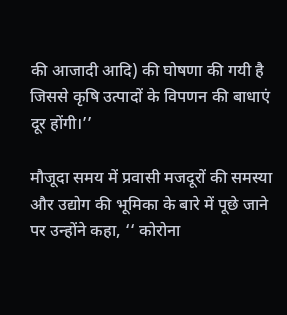की आजादी आदि) की घोषणा की गयी है जिससे कृषि उत्पादों के विपणन की बाधाएं दूर होंगी।’’

मौजूदा समय में प्रवासी मजदूरों की समस्या और उद्योग की भूमिका के बारे में पूछे जाने पर उन्होंने कहा, ‘‘ कोरोना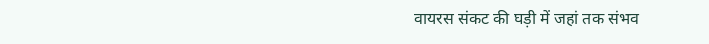वायरस संकट की घड़ी में जहां तक संभव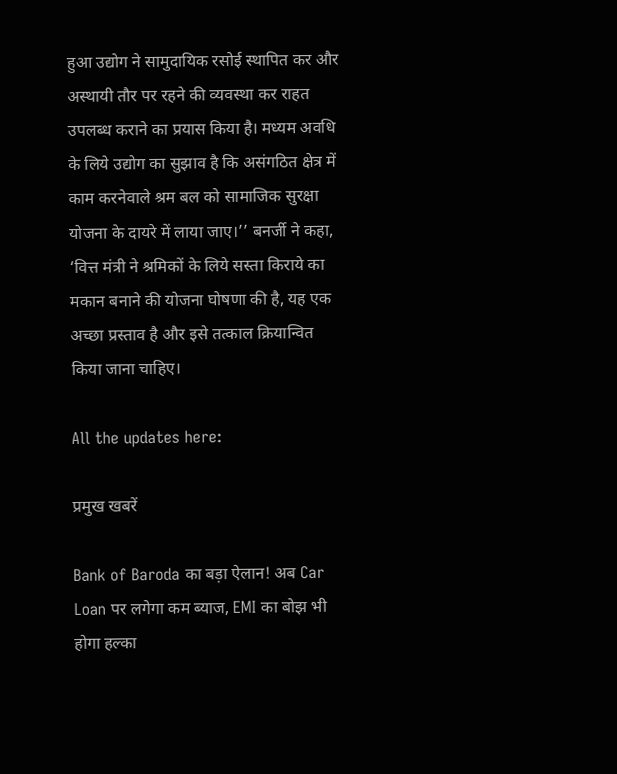हुआ उद्योग ने सामुदायिक रसोई स्थापित कर और अस्थायी तौर पर रहने की व्यवस्था कर राहत उपलब्ध कराने का प्रयास किया है। मध्यम अवधि के लिये उद्योग का सुझाव है कि असंगठित क्षेत्र में काम करनेवाले श्रम बल को सामाजिक सुरक्षा योजना के दायरे में लाया जाए।’’ बनर्जी ने कहा, ‘वित्त मंत्री ने श्रमिकों के लिये सस्ता किराये का मकान बनाने की योजना घोषणा की है, यह एक अच्छा प्रस्ताव है और इसे तत्काल क्रियान्वित किया जाना चाहिए।

All the updates here:

प्रमुख खबरें

Bank of Baroda का बड़ा ऐलान! अब Car Loan पर लगेगा कम ब्याज, EMI का बोझ भी होगा हल्का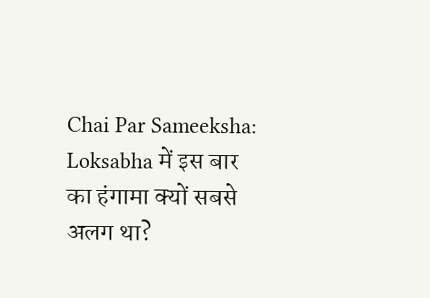Chai Par Sameeksha: Loksabha में इस बार का हंगामा क्यों सबसे अलग था?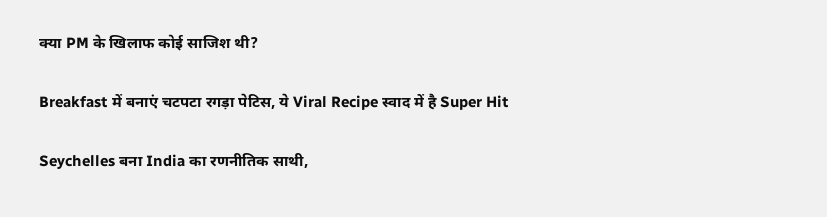क्या PM के खिलाफ कोई साजिश थी?

Breakfast में बनाएं चटपटा रगड़ा पेटिस, ये Viral Recipe स्वाद में है Super Hit

Seychelles बना India का रणनीतिक साथी,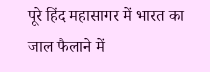पूरे हिंद महासागर में भारत का जाल फैलाने में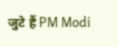जुटे हैं PM Modi